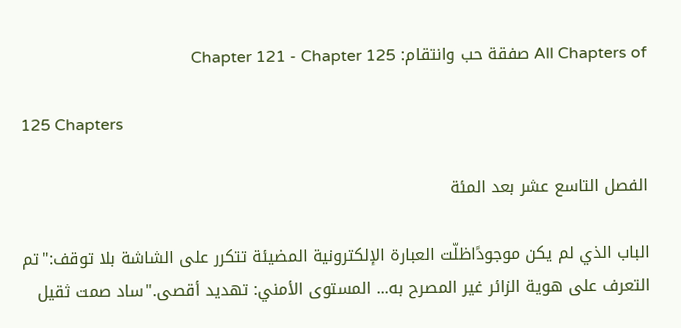All Chapters of صفقة حب وانتقام: Chapter 121 - Chapter 125

125 Chapters

الفصل التاسع عشر بعد المئة

الباب الذي لم يكن موجودًاظلّت العبارة الإلكترونية المضيئة تتكرر على الشاشة بلا توقف:"تم التعرف على هوية الزائر غير المصرح به... المستوى الأمني: تهديد أقصى."ساد صمت ثقيل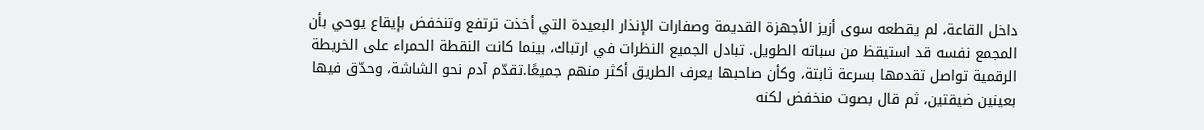داخل القاعة، لم يقطعه سوى أزيز الأجهزة القديمة وصفارات الإنذار البعيدة التي أخذت ترتفع وتنخفض بإيقاع يوحي بأن المجمع نفسه قد استيقظ من سباته الطويل. تبادل الجميع النظرات في ارتباك، بينما كانت النقطة الحمراء على الخريطة الرقمية تواصل تقدمها بسرعة ثابتة، وكأن صاحبها يعرف الطريق أكثر منهم جميعًا.تقدّم آدم نحو الشاشة، وحدّق فيها بعينين ضيقتين، ثم قال بصوت منخفض لكنه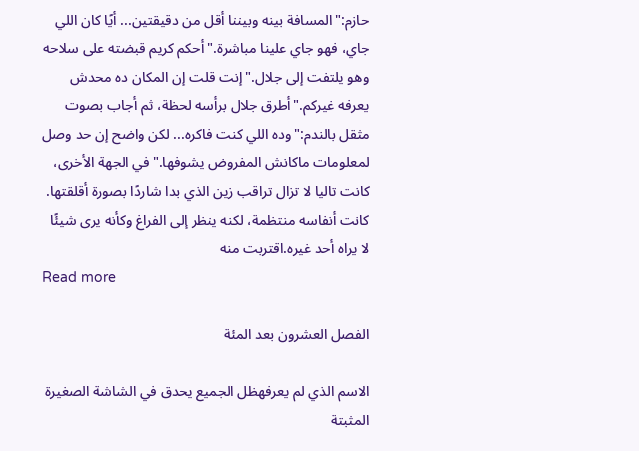حازم:"المسافة بينه وبيننا أقل من دقيقتين... أيًا كان اللي جاي، فهو جاي علينا مباشرة."أحكم كريم قبضته على سلاحه وهو يلتفت إلى جلال."إنت قلت إن المكان ده محدش يعرفه غيركم."أطرق جلال برأسه لحظة، ثم أجاب بصوت مثقل بالندم:"وده اللي كنت فاكره... لكن واضح إن حد وصل لمعلومات ماكانش المفروض يشوفها."في الجهة الأخرى، كانت تاليا لا تزال تراقب زين الذي بدا شاردًا بصورة أقلقتها. كانت أنفاسه منتظمة، لكنه ينظر إلى الفراغ وكأنه يرى شيئًا لا يراه أحد غيره.اقتربت منه
Read more

الفصل العشرون بعد المئة

الاسم الذي لم يعرفهظل الجميع يحدق في الشاشة الصغيرة المثبتة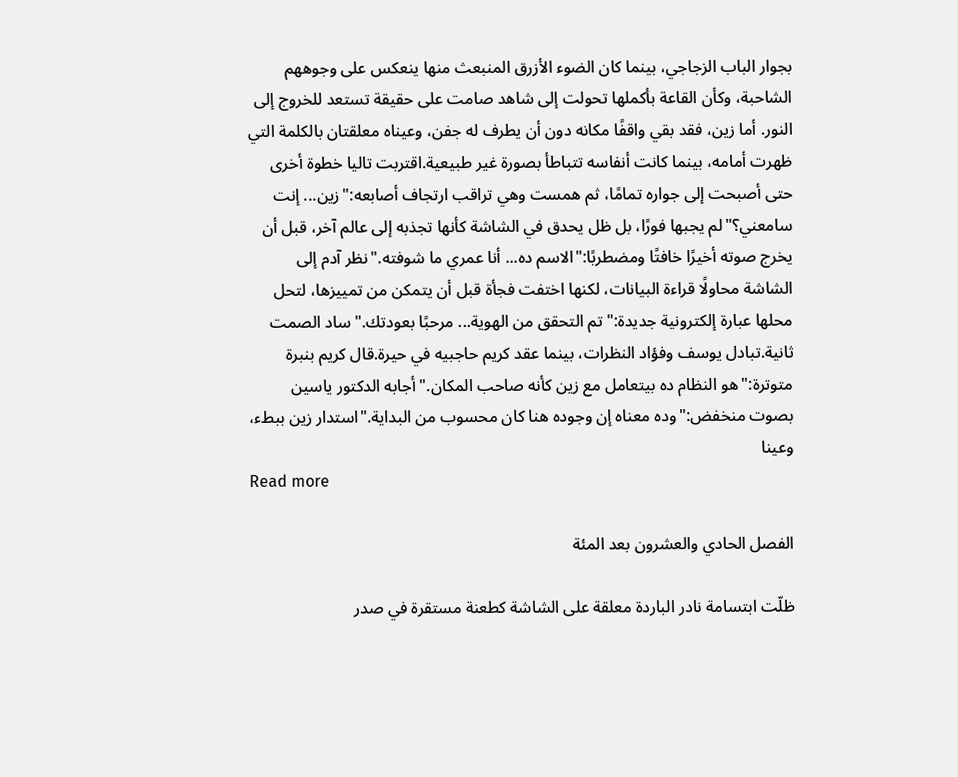بجوار الباب الزجاجي، بينما كان الضوء الأزرق المنبعث منها ينعكس على وجوههم الشاحبة، وكأن القاعة بأكملها تحولت إلى شاهد صامت على حقيقة تستعد للخروج إلى النور. أما زين، فقد بقي واقفًا مكانه دون أن يطرف له جفن، وعيناه معلقتان بالكلمة التي ظهرت أمامه، بينما كانت أنفاسه تتباطأ بصورة غير طبيعية.اقتربت تاليا خطوة أخرى حتى أصبحت إلى جواره تمامًا، ثم همست وهي تراقب ارتجاف أصابعه:"زين... إنت سامعني؟"لم يجبها فورًا، بل ظل يحدق في الشاشة كأنها تجذبه إلى عالم آخر، قبل أن يخرج صوته أخيرًا خافتًا ومضطربًا:"الاسم ده... أنا عمري ما شوفته."نظر آدم إلى الشاشة محاولًا قراءة البيانات، لكنها اختفت فجأة قبل أن يتمكن من تمييزها، لتحل محلها عبارة إلكترونية جديدة:"تم التحقق من الهوية... مرحبًا بعودتك."ساد الصمت ثانية.تبادل يوسف وفؤاد النظرات، بينما عقد كريم حاجبيه في حيرة.قال كريم بنبرة متوترة:"هو النظام ده بيتعامل مع زين كأنه صاحب المكان."أجابه الدكتور ياسين بصوت منخفض:"وده معناه إن وجوده هنا كان محسوب من البداية."استدار زين ببطء، وعينا
Read more

الفصل الحادي والعشرون بعد المئة

ظلّت ابتسامة نادر الباردة معلقة على الشاشة كطعنة مستقرة في صدر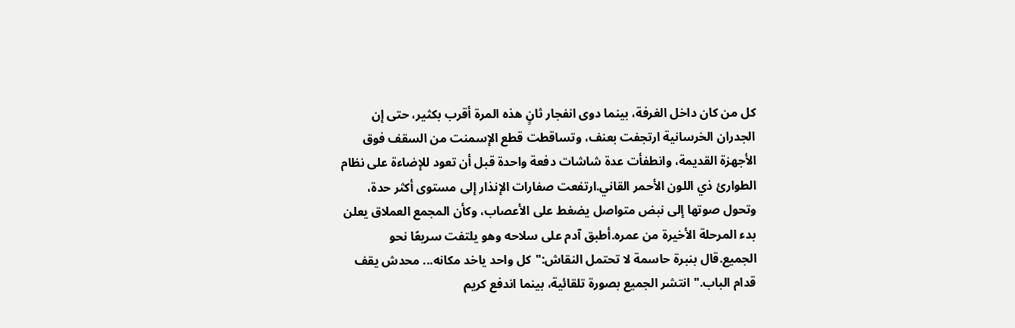كل من كان داخل الغرفة، بينما دوى انفجار ثانٍ هذه المرة أقرب بكثير، حتى إن الجدران الخرسانية ارتجفت بعنف، وتساقطت قطع الإسمنت من السقف فوق الأجهزة القديمة، وانطفأت عدة شاشات دفعة واحدة قبل أن تعود للإضاءة على نظام الطوارئ ذي اللون الأحمر القاني.ارتفعت صفارات الإنذار إلى مستوى أكثر حدة، وتحول صوتها إلى نبض متواصل يضغط على الأعصاب، وكأن المجمع العملاق يعلن بدء المرحلة الأخيرة من عمره.أطبق آدم على سلاحه وهو يلتفت سريعًا نحو الجميع.قال بنبرة حاسمة لا تحتمل النقاش:"كل واحد ياخد مكانه... محدش يقف قدام الباب."انتشر الجميع بصورة تلقائية، بينما اندفع كريم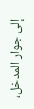إلى جوار المدخل،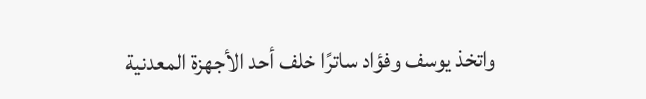واتخذ يوسف وفؤاد ساترًا خلف أحد الأجهزة المعدنية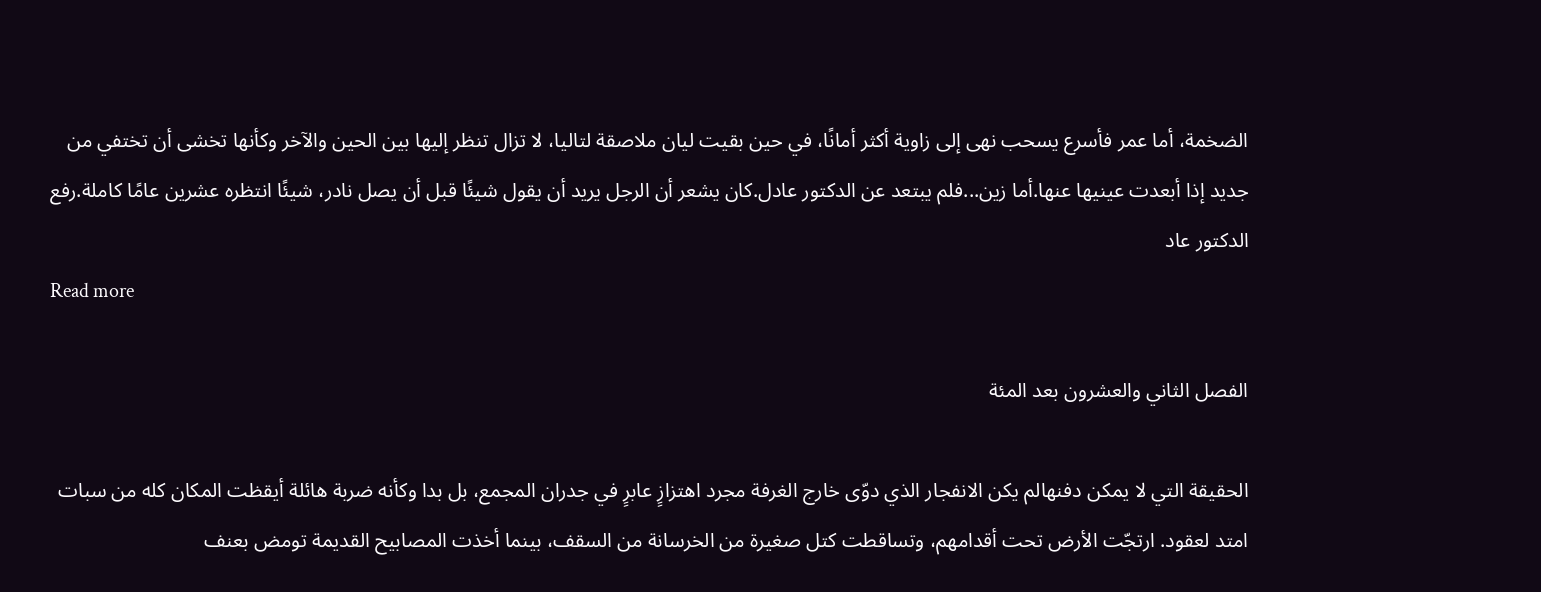الضخمة، أما عمر فأسرع يسحب نهى إلى زاوية أكثر أمانًا، في حين بقيت ليان ملاصقة لتاليا، لا تزال تنظر إليها بين الحين والآخر وكأنها تخشى أن تختفي من جديد إذا أبعدت عينيها عنها.أما زين...فلم يبتعد عن الدكتور عادل.كان يشعر أن الرجل يريد أن يقول شيئًا قبل أن يصل نادر، شيئًا انتظره عشرين عامًا كاملة.رفع الدكتور عاد
Read more

الفصل الثاني والعشرون بعد المئة

الحقيقة التي لا يمكن دفنهالم يكن الانفجار الذي دوّى خارج الغرفة مجرد اهتزازٍ عابرٍ في جدران المجمع، بل بدا وكأنه ضربة هائلة أيقظت المكان كله من سبات امتد لعقود. ارتجّت الأرض تحت أقدامهم، وتساقطت كتل صغيرة من الخرسانة من السقف، بينما أخذت المصابيح القديمة تومض بعنف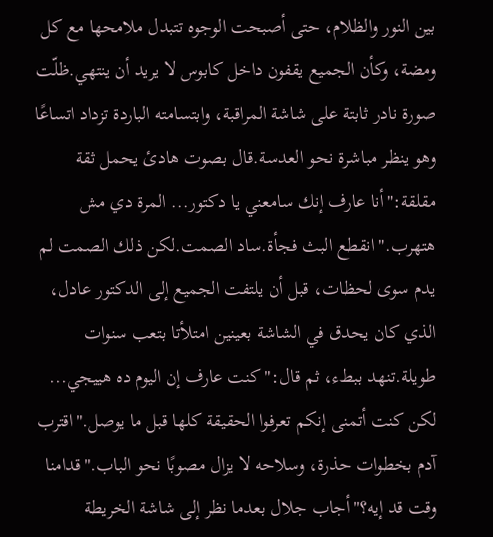بين النور والظلام، حتى أصبحت الوجوه تتبدل ملامحها مع كل ومضة، وكأن الجميع يقفون داخل كابوس لا يريد أن ينتهي.ظلّت صورة نادر ثابتة على شاشة المراقبة، وابتسامته الباردة تزداد اتساعًا وهو ينظر مباشرة نحو العدسة.قال بصوت هادئ يحمل ثقة مقلقة:"أنا عارف إنك سامعني يا دكتور... المرة دي مش هتهرب."انقطع البث فجأة.ساد الصمت.لكن ذلك الصمت لم يدم سوى لحظات، قبل أن يلتفت الجميع إلى الدكتور عادل، الذي كان يحدق في الشاشة بعينين امتلأتا بتعب سنوات طويلة.تنهد ببطء، ثم قال:"كنت عارف إن اليوم ده هييجي... لكن كنت أتمنى إنكم تعرفوا الحقيقة كلها قبل ما يوصل."اقترب آدم بخطوات حذرة، وسلاحه لا يزال مصوبًا نحو الباب."قدامنا وقت قد إيه؟"أجاب جلال بعدما نظر إلى شاشة الخريطة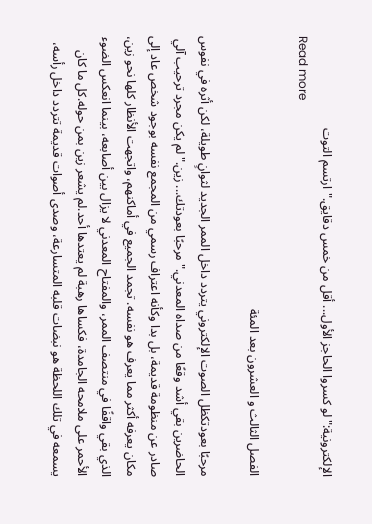الإلكترونية:"لو كسروا الحاجز الأول... أقل من خمس دقايق."ارتسم التوت
Read more

الفصل الثالث و العشرون بعد المئة

مرحبًا بعودتكظل الصوت الإلكتروني يتردد داخل الممر الجديد لثوانٍ طويلة، لكن أثره في نفوس الحاضرين بقي أشد وقعًا من صداه المعدني."مرحبًا بعودتك... زين."لم يكن مجرد ترحيب آلي صادر عن منظومة قديمة، بل بدا وكأنه اعتراف رسمي من المجمع نفسه بوجود شخص عاد إلى مكان يعرفه أكثر مما يعرف هو نفسه. تجمد الجميع في أماكنهم، واتجهت الأنظار كلها نحو زين، الذي بقي واقفًا في منتصف الممر، والمفتاح المعدني لا يزال بين أصابعه، بينما انعكس الضوء الأحمر على ملامحه الجامدة، فكساها رهبة لم يعتدها أحد.لم يشعر زين بمن حوله.كل ما كان يسمعه في تلك اللحظة هو نبضات قلبه المتسارعة، وصدى أصوات قديمة تتردد داخل رأسه،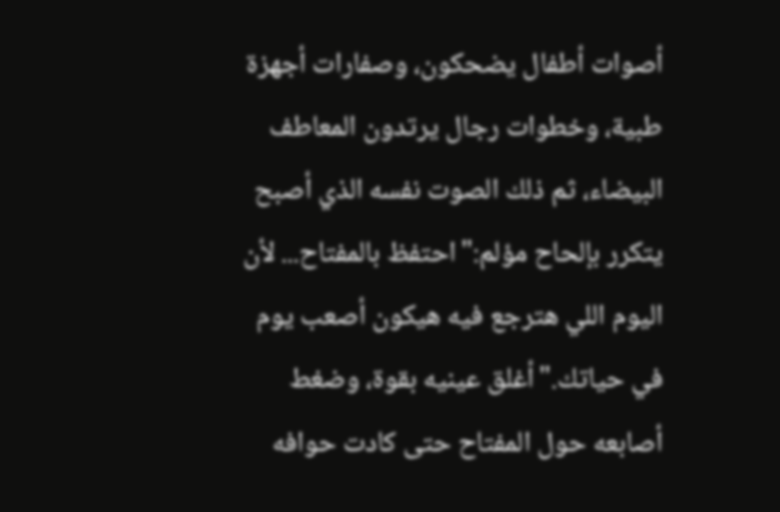أصوات أطفال يضحكون، وصفارات أجهزة طبية، وخطوات رجال يرتدون المعاطف البيضاء، ثم ذلك الصوت نفسه الذي أصبح يتكرر بإلحاح مؤلم:"احتفظ بالمفتاح... لأن اليوم اللي هترجع فيه هيكون أصعب يوم في حياتك."أغلق عينيه بقوة، وضغط أصابعه حول المفتاح حتى كادت حوافه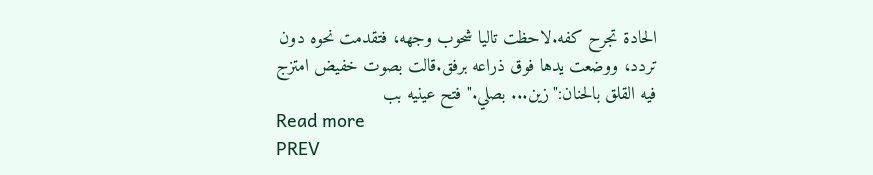الحادة تجرح كفه.لاحظت تاليا شحوب وجهه، فتقدمت نحوه دون تردد، ووضعت يدها فوق ذراعه برفق.قالت بصوت خفيض امتزج فيه القلق بالحنان:"زين... بصلي."فتح عينيه بب
Read more
PREV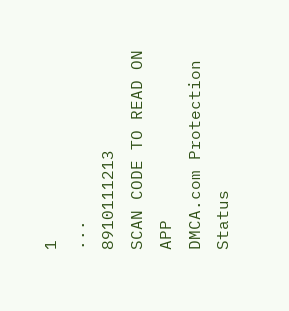1
...
8910111213
SCAN CODE TO READ ON APP
DMCA.com Protection Status